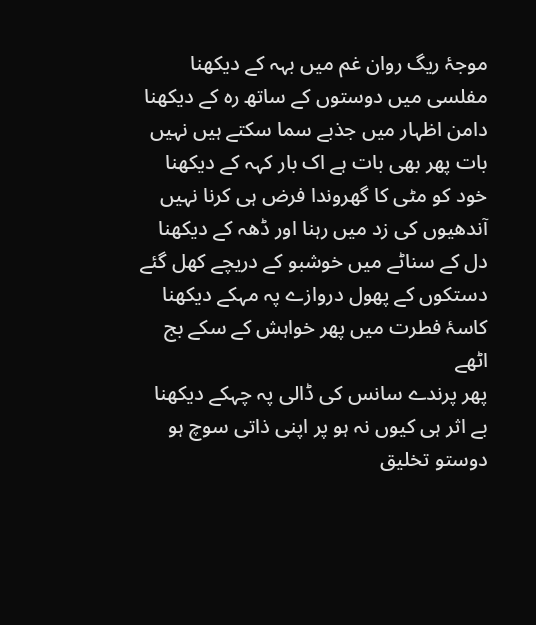موجۂ ریگ روان غم میں بہہ کے دیکھنا
مفلسی میں دوستوں کے ساتھ رہ کے دیکھنا
دامن اظہار میں جذبے سما سکتے ہیں نہیں
بات پھر بھی بات ہے اک بار کہہ کے دیکھنا
خود کو مٹی کا گھروندا فرض ہی کرنا نہیں
آندھیوں کی زد میں رہنا اور ڈھہ کے دیکھنا
دل کے سناٹے میں خوشبو کے دریچے کھل گئے
دستکوں کے پھول دروازے پہ مہکے دیکھنا
کاسۂ فطرت میں پھر خواہش کے سکے بج اٹھے
پھر پرندے سانس کی ڈالی پہ چہکے دیکھنا
بے اثر ہی کیوں نہ ہو پر اپنی ذاتی سوچ ہو
دوستو تخلیق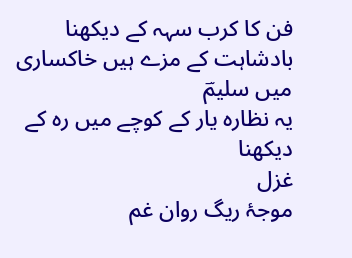فن کا کرب سہہ کے دیکھنا
بادشاہت کے مزے ہیں خاکساری میں سلیمؔ
یہ نظارہ یار کے کوچے میں رہ کے دیکھنا
غزل
موجۂ ریگ روان غم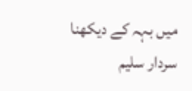میں بہہ کے دیکھنا
سردار سلیم